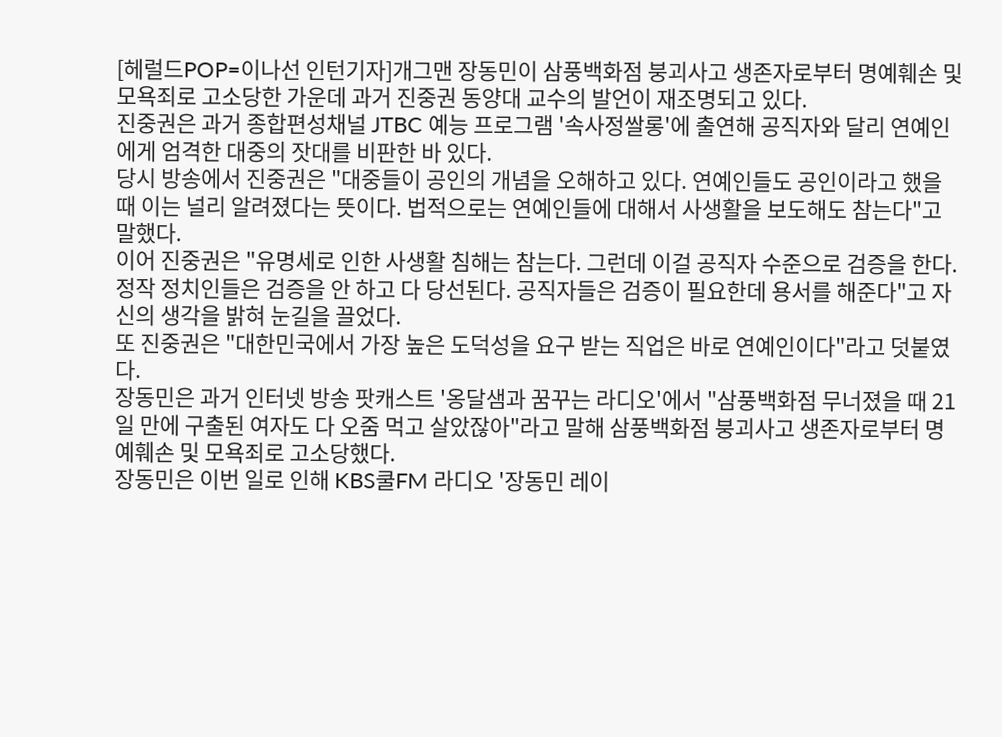[헤럴드POP=이나선 인턴기자]개그맨 장동민이 삼풍백화점 붕괴사고 생존자로부터 명예훼손 및 모욕죄로 고소당한 가운데 과거 진중권 동양대 교수의 발언이 재조명되고 있다.
진중권은 과거 종합편성채널 JTBC 예능 프로그램 '속사정쌀롱'에 출연해 공직자와 달리 연예인에게 엄격한 대중의 잣대를 비판한 바 있다.
당시 방송에서 진중권은 "대중들이 공인의 개념을 오해하고 있다. 연예인들도 공인이라고 했을 때 이는 널리 알려졌다는 뜻이다. 법적으로는 연예인들에 대해서 사생활을 보도해도 참는다"고 말했다.
이어 진중권은 "유명세로 인한 사생활 침해는 참는다. 그런데 이걸 공직자 수준으로 검증을 한다. 정작 정치인들은 검증을 안 하고 다 당선된다. 공직자들은 검증이 필요한데 용서를 해준다"고 자신의 생각을 밝혀 눈길을 끌었다.
또 진중권은 "대한민국에서 가장 높은 도덕성을 요구 받는 직업은 바로 연예인이다"라고 덧붙였다.
장동민은 과거 인터넷 방송 팟캐스트 '옹달샘과 꿈꾸는 라디오'에서 "삼풍백화점 무너졌을 때 21일 만에 구출된 여자도 다 오줌 먹고 살았잖아"라고 말해 삼풍백화점 붕괴사고 생존자로부터 명예훼손 및 모욕죄로 고소당했다.
장동민은 이번 일로 인해 KBS쿨FM 라디오 '장동민 레이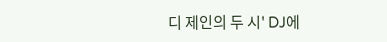디 제인의 두 시' DJ에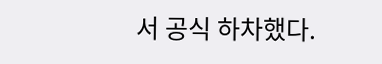서 공식 하차했다.